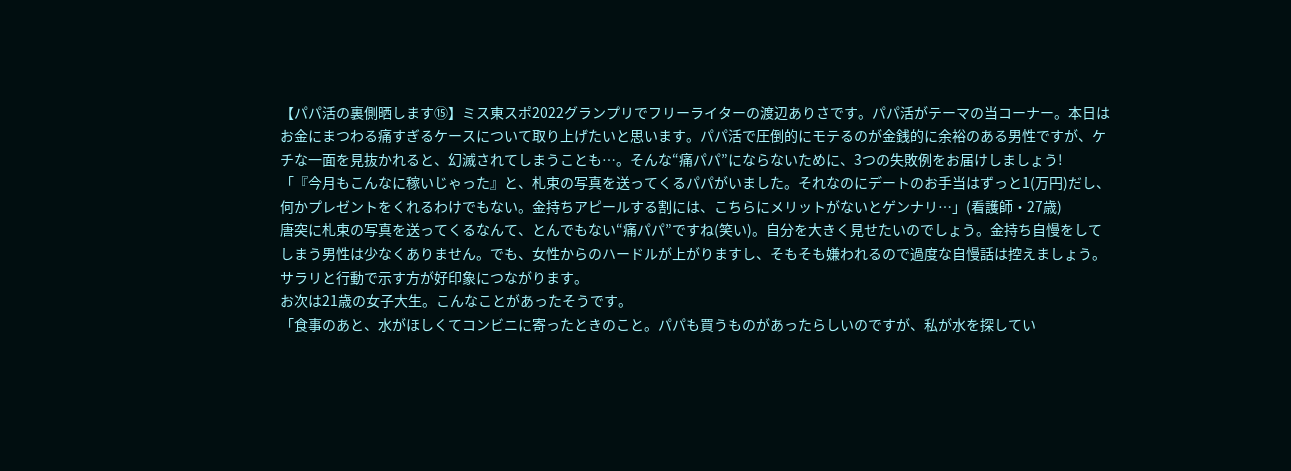【パパ活の裏側晒します⑮】ミス東スポ2022グランプリでフリーライターの渡辺ありさです。パパ活がテーマの当コーナー。本日はお金にまつわる痛すぎるケースについて取り上げたいと思います。パパ活で圧倒的にモテるのが金銭的に余裕のある男性ですが、ケチな一面を見抜かれると、幻滅されてしまうことも…。そんな“痛パパ”にならないために、3つの失敗例をお届けしましょう!
「『今月もこんなに稼いじゃった』と、札束の写真を送ってくるパパがいました。それなのにデートのお手当はずっと1(万円)だし、何かプレゼントをくれるわけでもない。金持ちアピールする割には、こちらにメリットがないとゲンナリ…」(看護師・27歳)
唐突に札束の写真を送ってくるなんて、とんでもない“痛パパ”ですね(笑い)。自分を大きく見せたいのでしょう。金持ち自慢をしてしまう男性は少なくありません。でも、女性からのハードルが上がりますし、そもそも嫌われるので過度な自慢話は控えましょう。サラリと行動で示す方が好印象につながります。
お次は21歳の女子大生。こんなことがあったそうです。
「食事のあと、水がほしくてコンビニに寄ったときのこと。パパも買うものがあったらしいのですが、私が水を探してい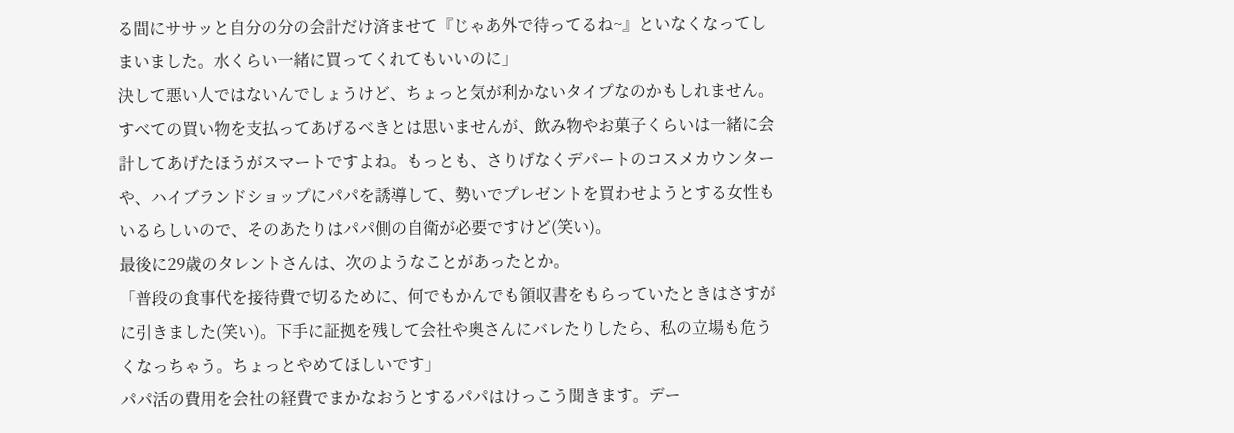る間にササッと自分の分の会計だけ済ませて『じゃあ外で待ってるね~』といなくなってしまいました。水くらい一緒に買ってくれてもいいのに」
決して悪い人ではないんでしょうけど、ちょっと気が利かないタイプなのかもしれません。すべての買い物を支払ってあげるべきとは思いませんが、飲み物やお菓子くらいは一緒に会計してあげたほうがスマートですよね。もっとも、さりげなくデパートのコスメカウンターや、ハイブランドショップにパパを誘導して、勢いでプレゼントを買わせようとする女性もいるらしいので、そのあたりはパパ側の自衛が必要ですけど(笑い)。
最後に29歳のタレントさんは、次のようなことがあったとか。
「普段の食事代を接待費で切るために、何でもかんでも領収書をもらっていたときはさすがに引きました(笑い)。下手に証拠を残して会社や奥さんにバレたりしたら、私の立場も危うくなっちゃう。ちょっとやめてほしいです」
パパ活の費用を会社の経費でまかなおうとするパパはけっこう聞きます。デー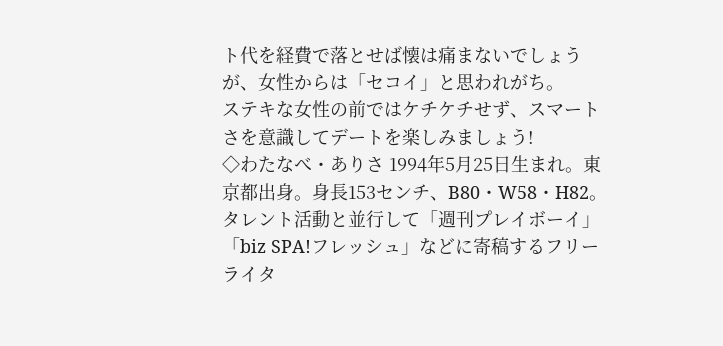ト代を経費で落とせば懐は痛まないでしょうが、女性からは「セコイ」と思われがち。
ステキな女性の前ではケチケチせず、スマートさを意識してデートを楽しみましょう!
◇わたなべ・ありさ 1994年5月25日生まれ。東京都出身。身長153センチ、B80・W58・H82。タレント活動と並行して「週刊プレイボーイ」「biz SPA!フレッシュ」などに寄稿するフリーライタ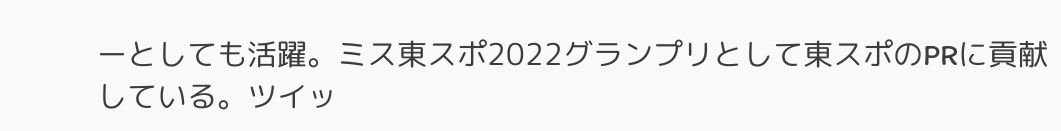ーとしても活躍。ミス東スポ2022グランプリとして東スポのPRに貢献している。ツイッ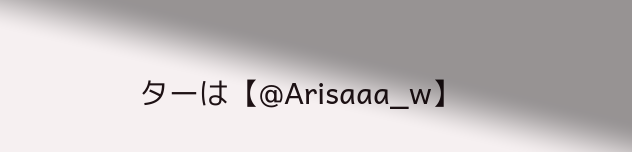ターは【@Arisaaa_w】